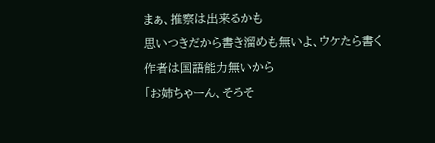まぁ、推察は出来るかも
思いつきだから書き溜めも無いよ、ウケたら書く
作者は国語能力無いから
「お姉ちゃーん、そろそ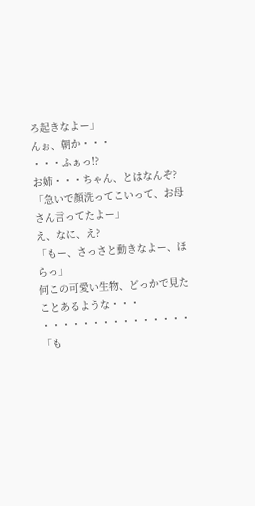ろ起きなよー」
んぉ、朝か・・・
・・・ふぁっ!?
お姉・・・ちゃん、とはなんぞ?
「急いで顔洗ってこいって、お母さん言ってたよー」
え、なに、え?
「もー、さっさと動きなよー、ほらっ」
何この可愛い生物、どっかで見たことあるような・・・
・・・・・・・・・・・・・・・
「も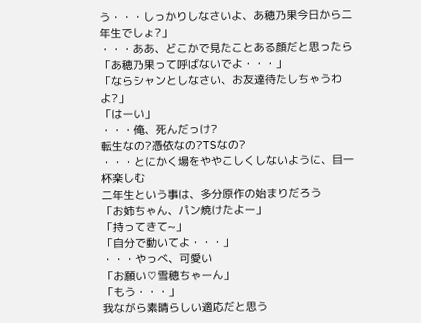う・・・しっかりしなさいよ、あ穂乃果今日から二年生でしょ?」
・・・ああ、どこかで見たことある顔だと思ったら
「あ穂乃果って呼ばないでよ・・・」
「ならシャンとしなさい、お友達待たしちゃうわよ?」
「はーい」
・・・俺、死んだっけ?
転生なの?憑依なの?TSなの?
・・・とにかく場をややこしくしないように、目一杯楽しむ
二年生という事は、多分原作の始まりだろう
「お姉ちゃん、パン焼けたよー」
「持ってきて~」
「自分で動いてよ・・・」
・・・やっべ、可愛い
「お願い♡雪穂ちゃーん」
「もう・・・」
我ながら素晴らしい適応だと思う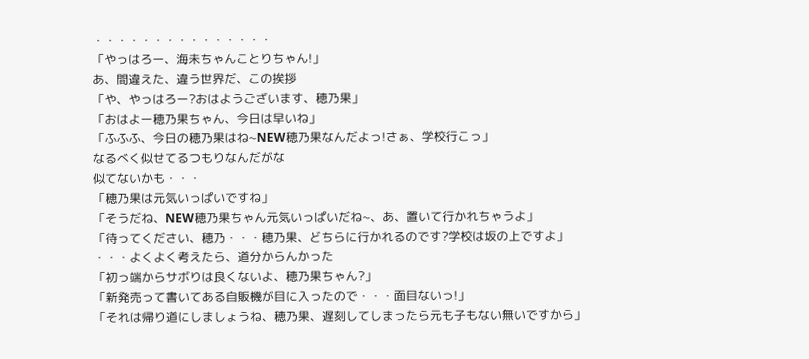・・・・・・・・・・・・・・・
「やっはろー、海未ちゃんことりちゃん!」
あ、間違えた、違う世界だ、この挨拶
「や、やっはろー?おはようございます、穂乃果」
「おはよー穂乃果ちゃん、今日は早いね」
「ふふふ、今日の穂乃果はね~NEW穂乃果なんだよっ!さぁ、学校行こっ」
なるべく似せてるつもりなんだがな
似てないかも・・・
「穂乃果は元気いっぱいですね」
「そうだね、NEW穂乃果ちゃん元気いっぱいだね~、あ、置いて行かれちゃうよ」
「待ってください、穂乃・・・穂乃果、どちらに行かれるのです?学校は坂の上ですよ」
・・・よくよく考えたら、道分からんかった
「初っ端からサボりは良くないよ、穂乃果ちゃん?」
「新発売って書いてある自販機が目に入ったので・・・面目ないっ!」
「それは帰り道にしましょうね、穂乃果、遅刻してしまったら元も子もない無いですから」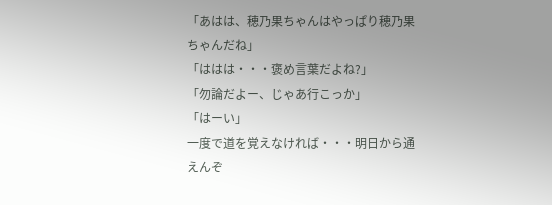「あはは、穂乃果ちゃんはやっぱり穂乃果ちゃんだね」
「ははは・・・褒め言葉だよね?」
「勿論だよー、じゃあ行こっか」
「はーい」
一度で道を覚えなければ・・・明日から通えんぞ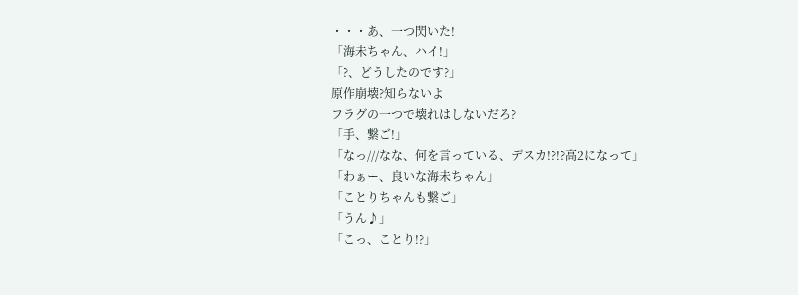・・・あ、一つ閃いた!
「海未ちゃん、ハイ!」
「?、どうしたのです?」
原作崩壊?知らないよ
フラグの一つで壊れはしないだろ?
「手、繋ご!」
「なっ///なな、何を言っている、デスカ!?!?高2になって」
「わぁー、良いな海未ちゃん」
「ことりちゃんも繋ご」
「うん♪」
「こっ、ことり!?」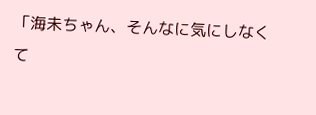「海未ちゃん、そんなに気にしなくて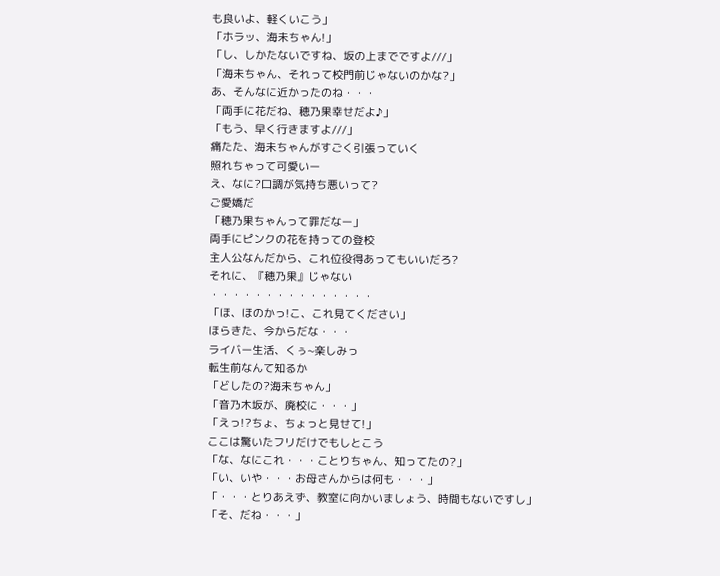も良いよ、軽くいこう」
「ホラッ、海未ちゃん!」
「し、しかたないですね、坂の上までですよ///」
「海未ちゃん、それって校門前じゃないのかな?」
あ、そんなに近かったのね・・・
「両手に花だね、穂乃果幸せだよ♪」
「もう、早く行きますよ///」
痛たた、海未ちゃんがすごく引張っていく
照れちゃって可愛いー
え、なに?口調が気持ち悪いって?
ご愛嬌だ
「穂乃果ちゃんって罪だなー」
両手にピンクの花を持っての登校
主人公なんだから、これ位役得あってもいいだろ?
それに、『穂乃果』じゃない
・・・・・・・・・・・・・・・
「ほ、ほのかっ!こ、これ見てください」
ほらきた、今からだな・・・
ライバー生活、くぅ~楽しみっ
転生前なんて知るか
「どしたの?海未ちゃん」
「音乃木坂が、廃校に・・・」
「えっ!?ちょ、ちょっと見せて!」
ここは驚いたフリだけでもしとこう
「な、なにこれ・・・ことりちゃん、知ってたの?」
「い、いや・・・お母さんからは何も・・・」
「・・・とりあえず、教室に向かいましょう、時間もないですし」
「そ、だね・・・」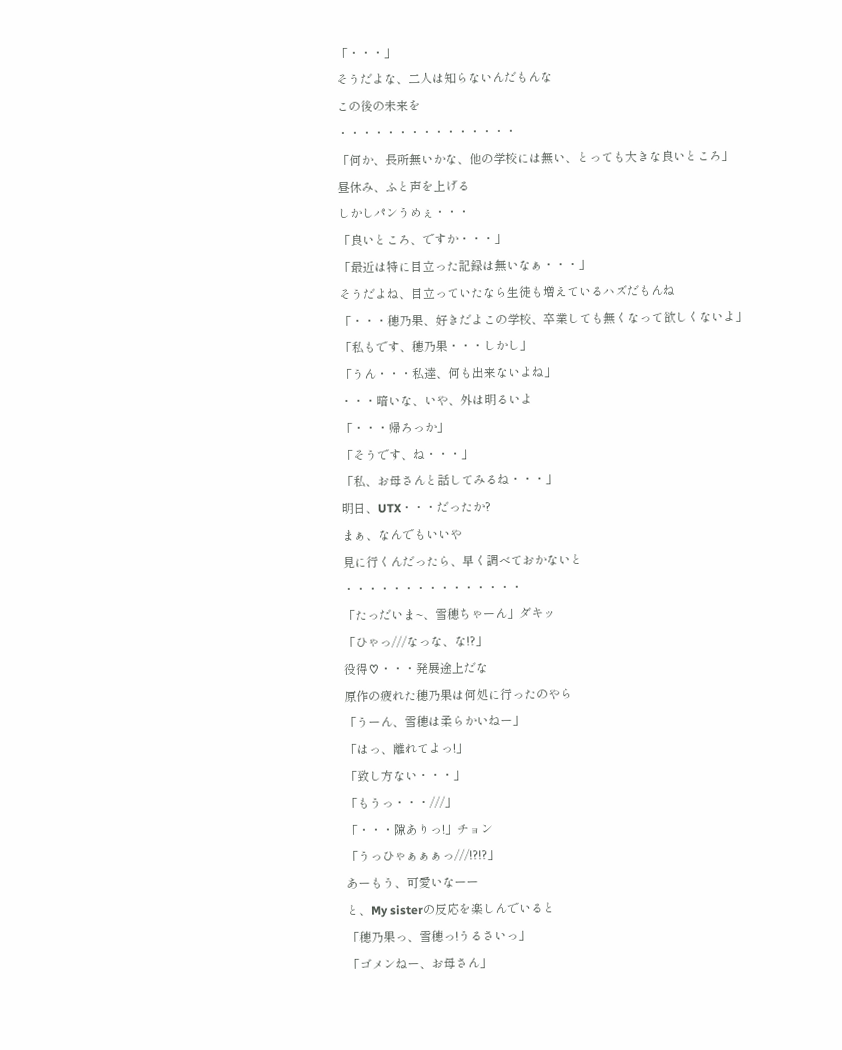「・・・」
そうだよな、二人は知らないんだもんな
この後の未来を
・・・・・・・・・・・・・・・
「何か、長所無いかな、他の学校には無い、とっても大きな良いところ」
昼休み、ふと声を上げる
しかしパンうめぇ・・・
「良いところ、ですか・・・」
「最近は特に目立った記録は無いなぁ・・・」
そうだよね、目立っていたなら生徒も増えているハズだもんね
「・・・穂乃果、好きだよこの学校、卒業しても無くなって欲しくないよ」
「私もです、穂乃果・・・しかし」
「うん・・・私達、何も出来ないよね」
・・・暗いな、いや、外は明るいよ
「・・・帰ろっか」
「そうです、ね・・・」
「私、お母さんと話してみるね・・・」
明日、UTX・・・だったか?
まぁ、なんでもいいや
見に行くんだったら、早く調べておかないと
・・・・・・・・・・・・・・・
「たっだいま~、雪穂ちゃーん」ダキッ
「ひゃっ///なっな、な!?」
役得♡・・・発展途上だな
原作の疲れた穂乃果は何処に行ったのやら
「うーん、雪穂は柔らかいねー」
「はっ、離れてよっ!」
「致し方ない・・・」
「もうっ・・・///」
「・・・隙ありっ!」チョン
「うっひゃぁぁぁっ///!?!?」
あーもう、可愛いなーー
と、My sisterの反応を楽しんでいると
「穂乃果っ、雪穂っ!うるさいっ」
「ゴメンねー、お母さん」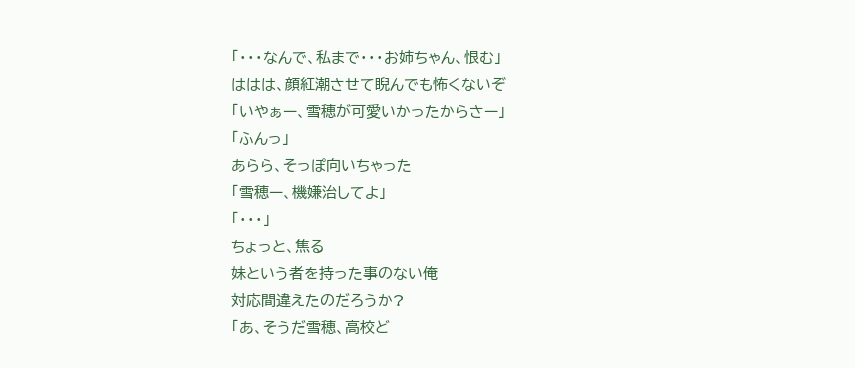「・・・なんで、私まで・・・お姉ちゃん、恨む」
ははは、顔紅潮させて睨んでも怖くないぞ
「いやぁー、雪穂が可愛いかったからさー」
「ふんっ」
あらら、そっぽ向いちゃった
「雪穂ー、機嫌治してよ」
「・・・」
ちょっと、焦る
妹という者を持った事のない俺
対応間違えたのだろうか?
「あ、そうだ雪穂、高校ど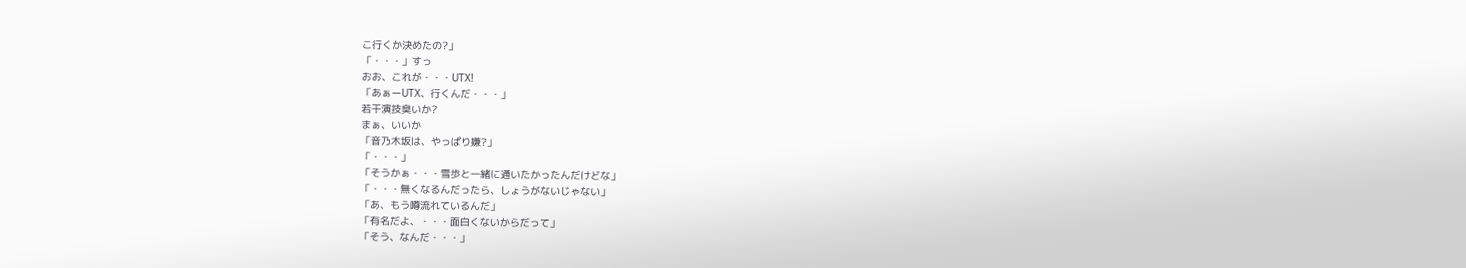こ行くか決めたの?」
「・・・」すっ
おお、これが・・・UTX!
「あぁーUTX、行くんだ・・・」
若干演技臭いか?
まぁ、いいか
「音乃木坂は、やっぱり嫌?」
「・・・」
「そうかぁ・・・雪歩と一緒に通いたかったんだけどな」
「・・・無くなるんだったら、しょうがないじゃない」
「あ、もう噂流れているんだ」
「有名だよ、・・・面白くないからだって」
「そう、なんだ・・・」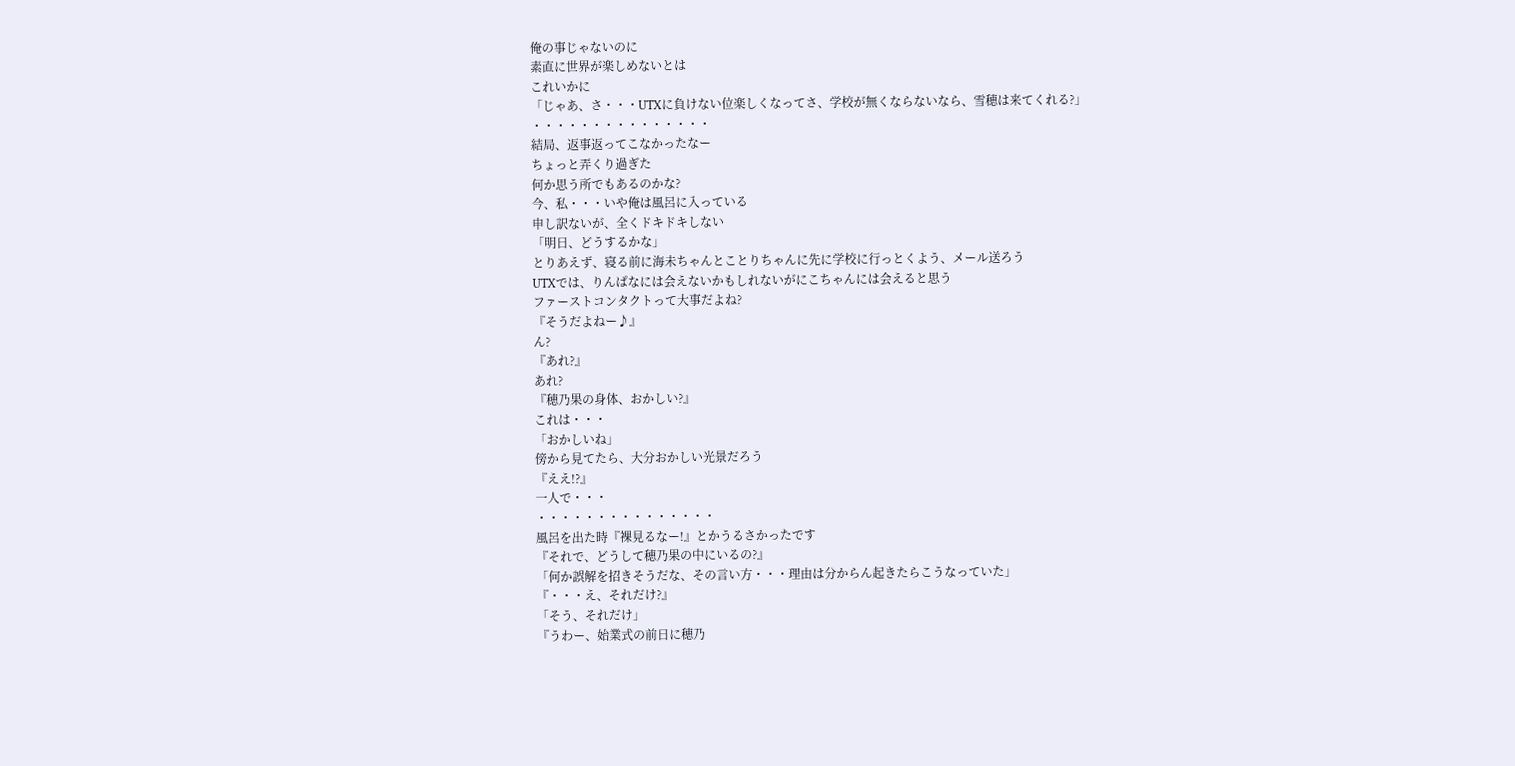俺の事じゃないのに
素直に世界が楽しめないとは
これいかに
「じゃあ、さ・・・UTXに負けない位楽しくなってさ、学校が無くならないなら、雪穂は来てくれる?」
・・・・・・・・・・・・・・・
結局、返事返ってこなかったなー
ちょっと弄くり過ぎた
何か思う所でもあるのかな?
今、私・・・いや俺は風呂に入っている
申し訳ないが、全くドキドキしない
「明日、どうするかな」
とりあえず、寝る前に海未ちゃんとことりちゃんに先に学校に行っとくよう、メール送ろう
UTXでは、りんぱなには会えないかもしれないがにこちゃんには会えると思う
ファーストコンタクトって大事だよね?
『そうだよねー♪』
ん?
『あれ?』
あれ?
『穂乃果の身体、おかしい?』
これは・・・
「おかしいね」
傍から見てたら、大分おかしい光景だろう
『ええ!?』
一人で・・・
・・・・・・・・・・・・・・・
風呂を出た時『裸見るなー!』とかうるさかったです
『それで、どうして穂乃果の中にいるの?』
「何か誤解を招きそうだな、その言い方・・・理由は分からん起きたらこうなっていた」
『・・・え、それだけ?』
「そう、それだけ」
『うわー、始業式の前日に穂乃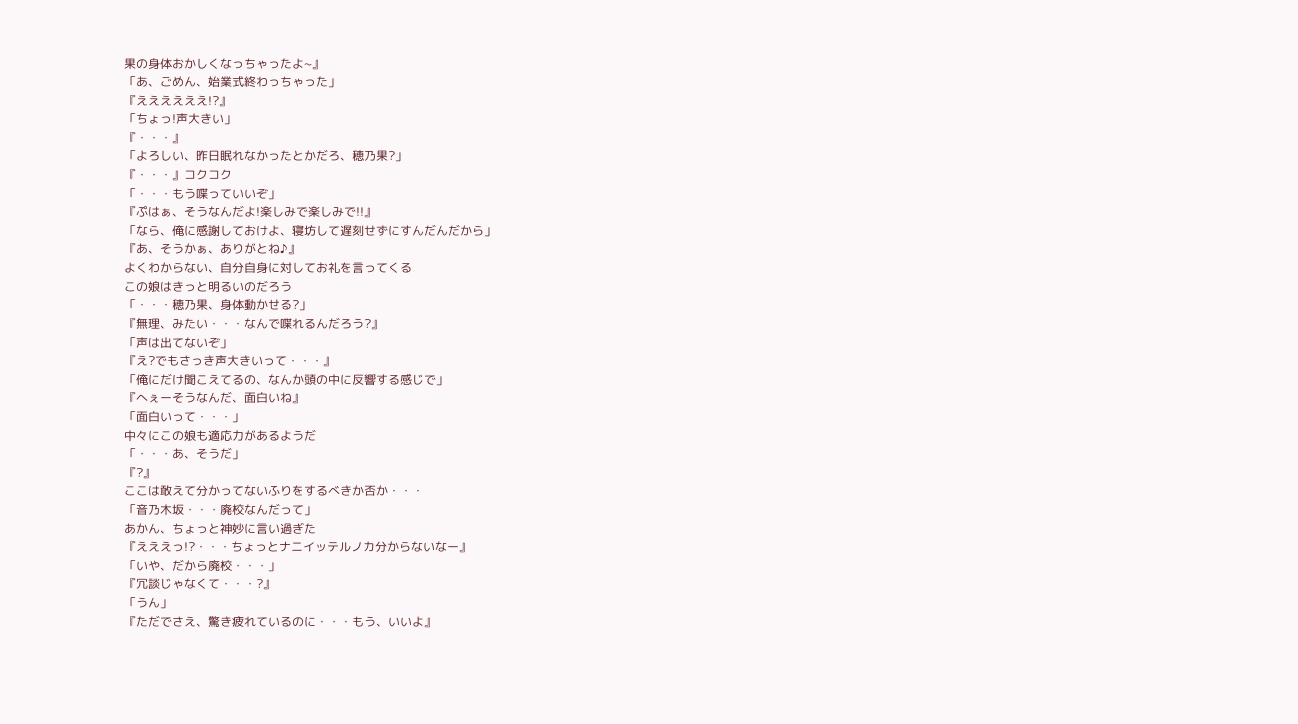果の身体おかしくなっちゃったよ~』
「あ、ごめん、始業式終わっちゃった」
『ええええええ!?』
「ちょっ!声大きい」
『・・・』
「よろしい、昨日眠れなかったとかだろ、穂乃果?」
『・・・』コクコク
「・・・もう喋っていいぞ」
『ぷはぁ、そうなんだよ!楽しみで楽しみで!!』
「なら、俺に感謝しておけよ、寝坊して遅刻せずにすんだんだから」
『あ、そうかぁ、ありがとね♪』
よくわからない、自分自身に対してお礼を言ってくる
この娘はきっと明るいのだろう
「・・・穂乃果、身体動かせる?」
『無理、みたい・・・なんで喋れるんだろう?』
「声は出てないぞ」
『え?でもさっき声大きいって・・・』
「俺にだけ聞こえてるの、なんか頭の中に反響する感じで」
『へぇーそうなんだ、面白いね』
「面白いって・・・」
中々にこの娘も適応力があるようだ
「・・・あ、そうだ」
『?』
ここは敢えて分かってないふりをするべきか否か・・・
「音乃木坂・・・廃校なんだって」
あかん、ちょっと神妙に言い過ぎた
『えええっ!?・・・ちょっとナニイッテルノカ分からないなー』
「いや、だから廃校・・・」
『冗談じゃなくて・・・?』
「うん」
『ただでさえ、驚き疲れているのに・・・もう、いいよ』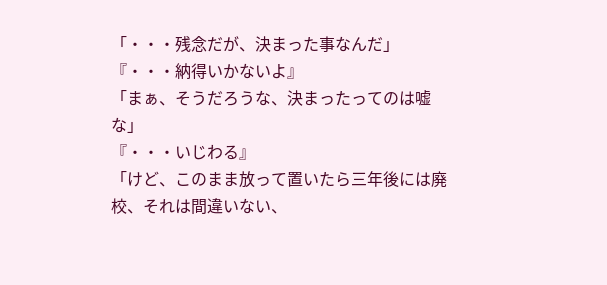「・・・残念だが、決まった事なんだ」
『・・・納得いかないよ』
「まぁ、そうだろうな、決まったってのは嘘な」
『・・・いじわる』
「けど、このまま放って置いたら三年後には廃校、それは間違いない、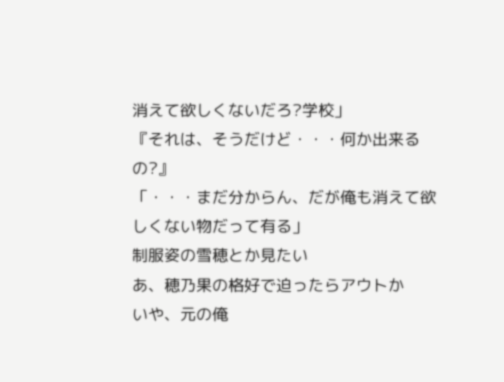消えて欲しくないだろ?学校」
『それは、そうだけど・・・何か出来るの?』
「・・・まだ分からん、だが俺も消えて欲しくない物だって有る」
制服姿の雪穂とか見たい
あ、穂乃果の格好で迫ったらアウトか
いや、元の俺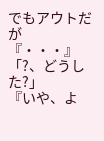でもアウトだが
『・・・』
「?、どうした?」
『いや、よ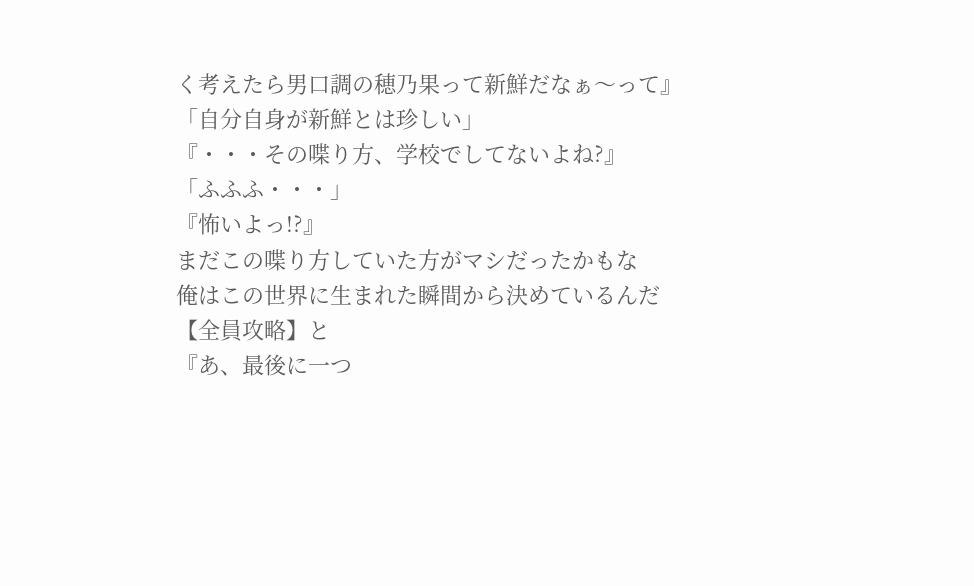く考えたら男口調の穂乃果って新鮮だなぁ〜って』
「自分自身が新鮮とは珍しい」
『・・・その喋り方、学校でしてないよね?』
「ふふふ・・・」
『怖いよっ!?』
まだこの喋り方していた方がマシだったかもな
俺はこの世界に生まれた瞬間から決めているんだ
【全員攻略】と
『あ、最後に一つ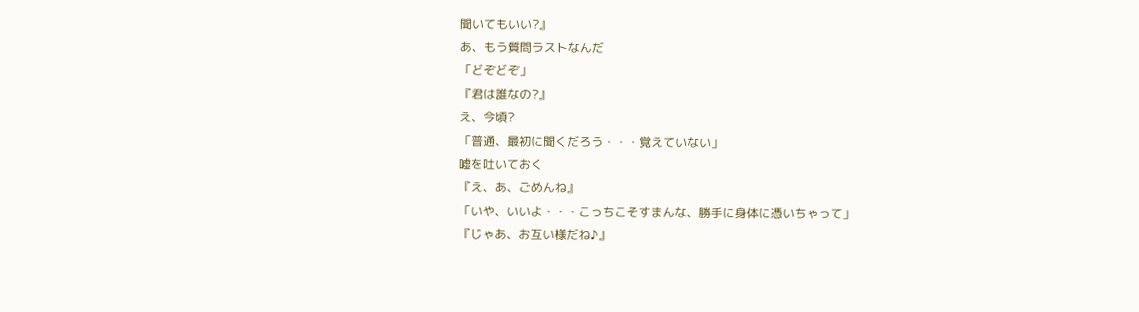聞いてもいい?』
あ、もう質問ラストなんだ
「どぞどぞ」
『君は誰なの?』
え、今頃?
「普通、最初に聞くだろう・・・覚えていない」
嘘を吐いておく
『え、あ、ごめんね』
「いや、いいよ・・・こっちこそすまんな、勝手に身体に憑いちゃって」
『じゃあ、お互い様だね♪』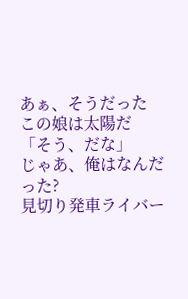あぁ、そうだった
この娘は太陽だ
「そう、だな」
じゃあ、俺はなんだった?
見切り発車ライバー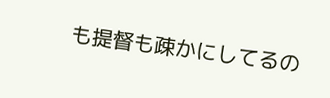も提督も疎かにしてるの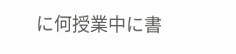に何授業中に書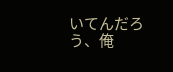いてんだろう、俺